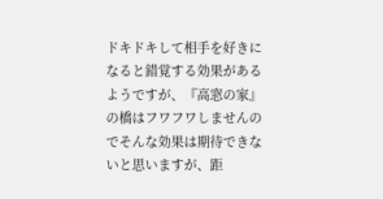ドキドキして相手を好きになると錯覚する効果があるようですが、『高窓の家』の橋はフワフワしませんのでそんな効果は期待できないと思いますが、距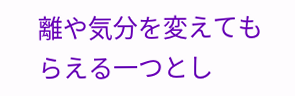離や気分を変えてもらえる一つとし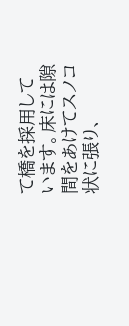て橋を採用しています。床には隙間をあけてスノコ状に張り、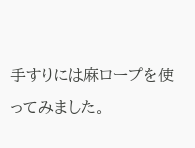手すりには麻ロープを使ってみました。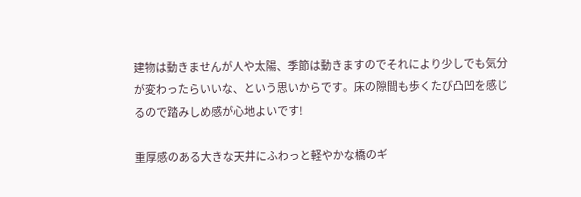建物は動きませんが人や太陽、季節は動きますのでそれにより少しでも気分が変わったらいいな、という思いからです。床の隙間も歩くたび凸凹を感じるので踏みしめ感が心地よいです!

重厚感のある大きな天井にふわっと軽やかな橋のギ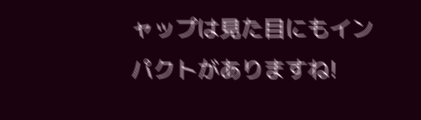ャップは見た目にもインパクトがありますね!